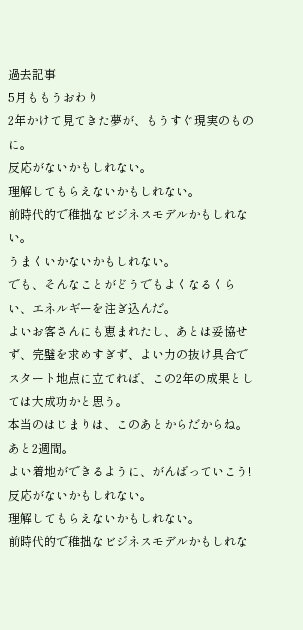過去記事
5月ももうおわり
2年かけて見てきた夢が、もうすぐ現実のものに。
反応がないかもしれない。
理解してもらえないかもしれない。
前時代的で稚拙なビジネスモデルかもしれない。
うまくいかないかもしれない。
でも、そんなことがどうでもよくなるくらい、エネルギーを注ぎ込んだ。
よいお客さんにも恵まれたし、あとは妥協せず、完璧を求めすぎず、よい力の抜け具合でスタート地点に立てれば、この2年の成果としては大成功かと思う。
本当のはじまりは、このあとからだからね。
あと2週間。
よい着地ができるように、がんばっていこう!
反応がないかもしれない。
理解してもらえないかもしれない。
前時代的で稚拙なビジネスモデルかもしれな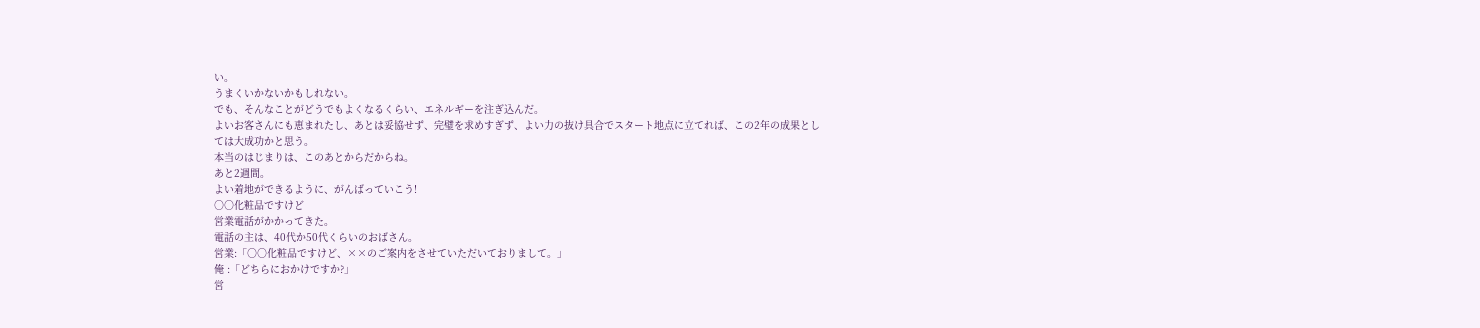い。
うまくいかないかもしれない。
でも、そんなことがどうでもよくなるくらい、エネルギーを注ぎ込んだ。
よいお客さんにも恵まれたし、あとは妥協せず、完璧を求めすぎず、よい力の抜け具合でスタート地点に立てれば、この2年の成果としては大成功かと思う。
本当のはじまりは、このあとからだからね。
あと2週間。
よい着地ができるように、がんばっていこう!
○○化粧品ですけど
営業電話がかかってきた。
電話の主は、40代か50代くらいのおばさん。
営業:「○○化粧品ですけど、××のご案内をさせていただいておりまして。」
俺 :「どちらにおかけですか?」
営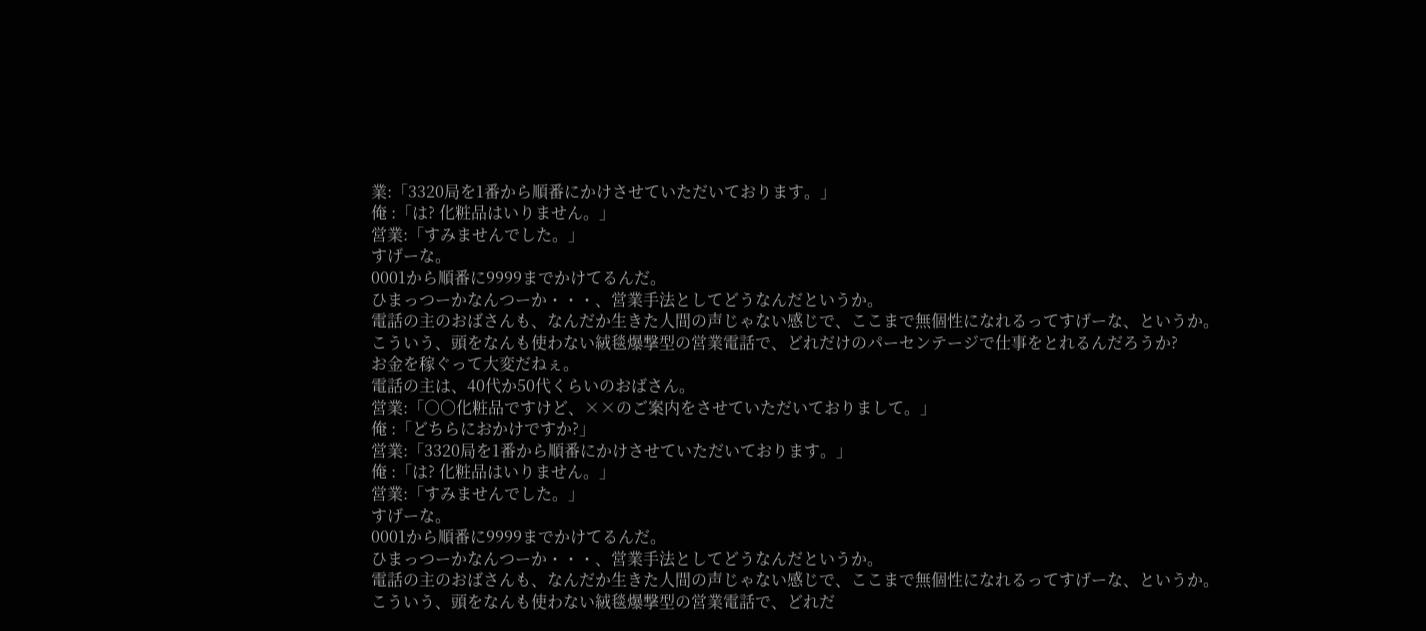業:「3320局を1番から順番にかけさせていただいております。」
俺 :「は? 化粧品はいりません。」
営業:「すみませんでした。」
すげーな。
0001から順番に9999までかけてるんだ。
ひまっつーかなんつーか・・・、営業手法としてどうなんだというか。
電話の主のおばさんも、なんだか生きた人間の声じゃない感じで、ここまで無個性になれるってすげーな、というか。
こういう、頭をなんも使わない絨毯爆撃型の営業電話で、どれだけのパーセンテージで仕事をとれるんだろうか?
お金を稼ぐって大変だねぇ。
電話の主は、40代か50代くらいのおばさん。
営業:「○○化粧品ですけど、××のご案内をさせていただいておりまして。」
俺 :「どちらにおかけですか?」
営業:「3320局を1番から順番にかけさせていただいております。」
俺 :「は? 化粧品はいりません。」
営業:「すみませんでした。」
すげーな。
0001から順番に9999までかけてるんだ。
ひまっつーかなんつーか・・・、営業手法としてどうなんだというか。
電話の主のおばさんも、なんだか生きた人間の声じゃない感じで、ここまで無個性になれるってすげーな、というか。
こういう、頭をなんも使わない絨毯爆撃型の営業電話で、どれだ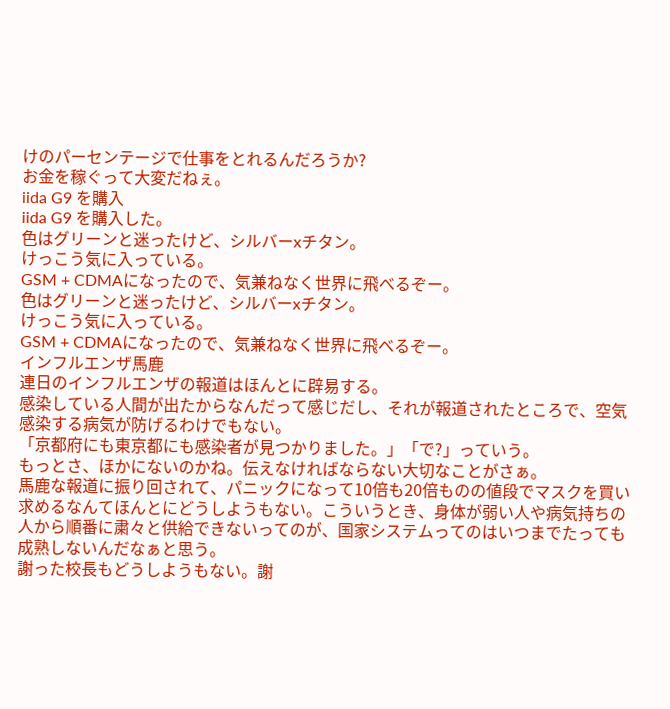けのパーセンテージで仕事をとれるんだろうか?
お金を稼ぐって大変だねぇ。
iida G9 を購入
iida G9 を購入した。
色はグリーンと迷ったけど、シルバーxチタン。
けっこう気に入っている。
GSM + CDMAになったので、気兼ねなく世界に飛べるぞー。
色はグリーンと迷ったけど、シルバーxチタン。
けっこう気に入っている。
GSM + CDMAになったので、気兼ねなく世界に飛べるぞー。
インフルエンザ馬鹿
連日のインフルエンザの報道はほんとに辟易する。
感染している人間が出たからなんだって感じだし、それが報道されたところで、空気感染する病気が防げるわけでもない。
「京都府にも東京都にも感染者が見つかりました。」「で?」っていう。
もっとさ、ほかにないのかね。伝えなければならない大切なことがさぁ。
馬鹿な報道に振り回されて、パニックになって10倍も20倍ものの値段でマスクを買い求めるなんてほんとにどうしようもない。こういうとき、身体が弱い人や病気持ちの人から順番に粛々と供給できないってのが、国家システムってのはいつまでたっても成熟しないんだなぁと思う。
謝った校長もどうしようもない。謝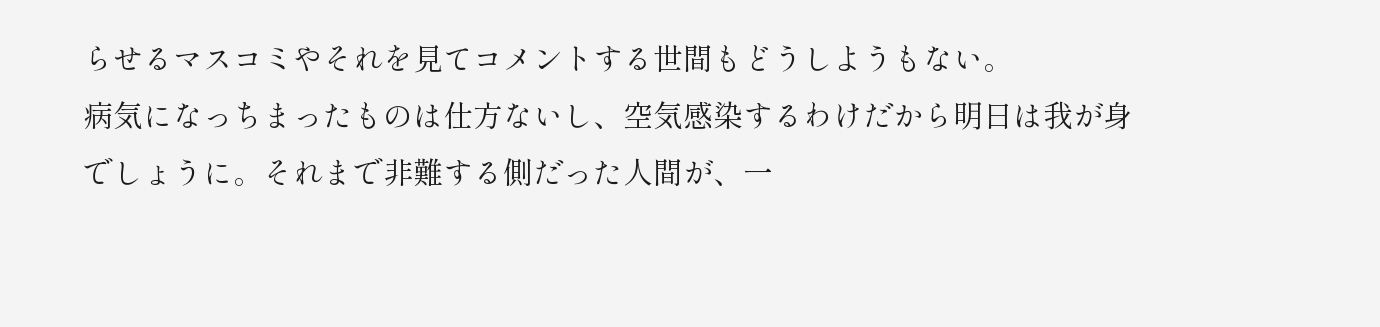らせるマスコミやそれを見てコメントする世間もどうしようもない。
病気になっちまったものは仕方ないし、空気感染するわけだから明日は我が身でしょうに。それまで非難する側だった人間が、一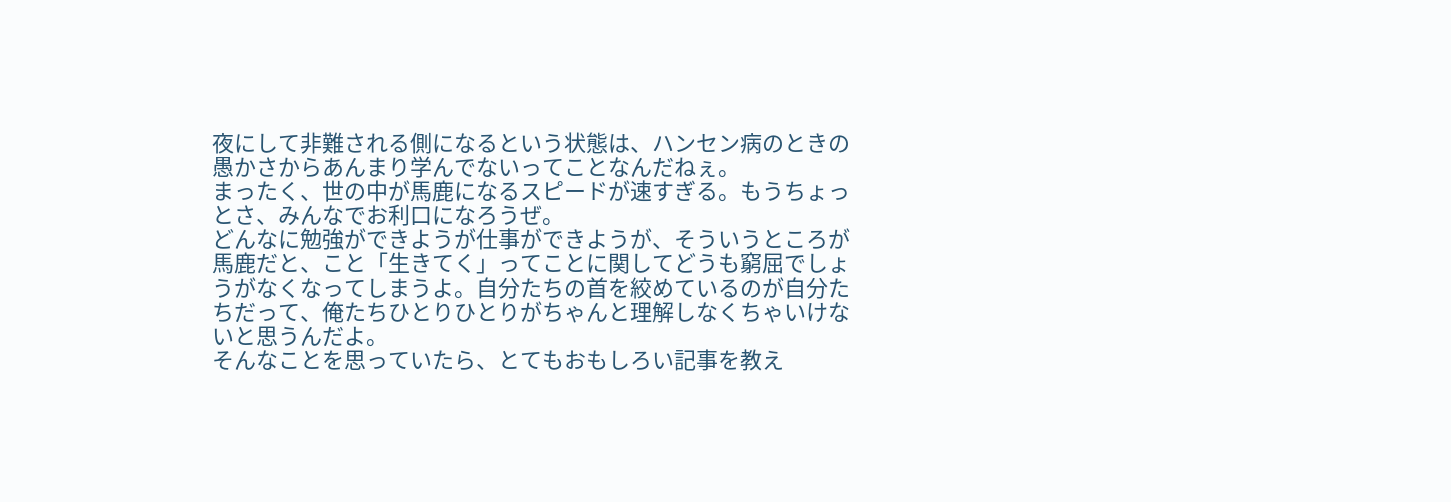夜にして非難される側になるという状態は、ハンセン病のときの愚かさからあんまり学んでないってことなんだねぇ。
まったく、世の中が馬鹿になるスピードが速すぎる。もうちょっとさ、みんなでお利口になろうぜ。
どんなに勉強ができようが仕事ができようが、そういうところが馬鹿だと、こと「生きてく」ってことに関してどうも窮屈でしょうがなくなってしまうよ。自分たちの首を絞めているのが自分たちだって、俺たちひとりひとりがちゃんと理解しなくちゃいけないと思うんだよ。
そんなことを思っていたら、とてもおもしろい記事を教え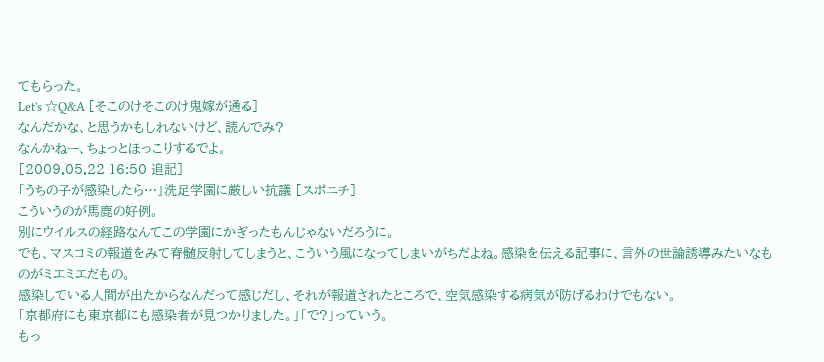てもらった。
Let's ☆Q&A [そこのけそこのけ鬼嫁が通る]
なんだかな、と思うかもしれないけど、読んでみ?
なんかねー、ちょっとほっこりするでよ。
[2009.05.22 16:50 追記]
「うちの子が感染したら…」洗足学園に厳しい抗議 [スポニチ]
こういうのが馬鹿の好例。
別にウイルスの経路なんてこの学園にかぎったもんじゃないだろうに。
でも、マスコミの報道をみて脊髄反射してしまうと、こういう風になってしまいがちだよね。感染を伝える記事に、言外の世論誘導みたいなものがミエミエだもの。
感染している人間が出たからなんだって感じだし、それが報道されたところで、空気感染する病気が防げるわけでもない。
「京都府にも東京都にも感染者が見つかりました。」「で?」っていう。
もっ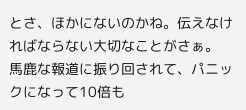とさ、ほかにないのかね。伝えなければならない大切なことがさぁ。
馬鹿な報道に振り回されて、パニックになって10倍も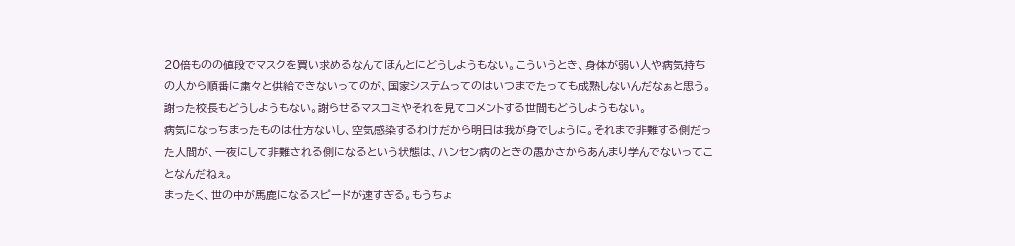20倍ものの値段でマスクを買い求めるなんてほんとにどうしようもない。こういうとき、身体が弱い人や病気持ちの人から順番に粛々と供給できないってのが、国家システムってのはいつまでたっても成熟しないんだなぁと思う。
謝った校長もどうしようもない。謝らせるマスコミやそれを見てコメントする世間もどうしようもない。
病気になっちまったものは仕方ないし、空気感染するわけだから明日は我が身でしょうに。それまで非難する側だった人間が、一夜にして非難される側になるという状態は、ハンセン病のときの愚かさからあんまり学んでないってことなんだねぇ。
まったく、世の中が馬鹿になるスピードが速すぎる。もうちょ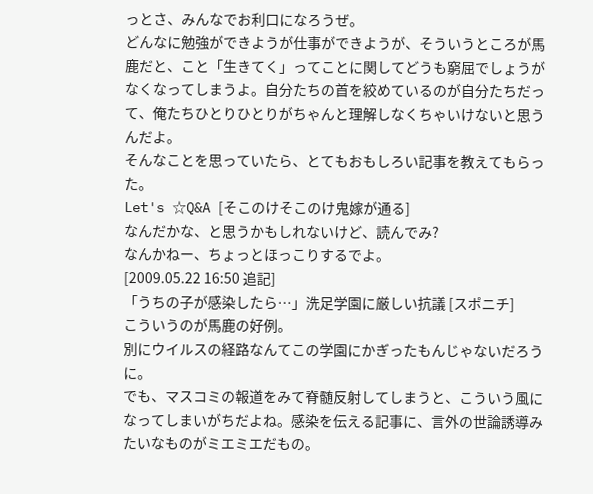っとさ、みんなでお利口になろうぜ。
どんなに勉強ができようが仕事ができようが、そういうところが馬鹿だと、こと「生きてく」ってことに関してどうも窮屈でしょうがなくなってしまうよ。自分たちの首を絞めているのが自分たちだって、俺たちひとりひとりがちゃんと理解しなくちゃいけないと思うんだよ。
そんなことを思っていたら、とてもおもしろい記事を教えてもらった。
Let's ☆Q&A [そこのけそこのけ鬼嫁が通る]
なんだかな、と思うかもしれないけど、読んでみ?
なんかねー、ちょっとほっこりするでよ。
[2009.05.22 16:50 追記]
「うちの子が感染したら…」洗足学園に厳しい抗議 [スポニチ]
こういうのが馬鹿の好例。
別にウイルスの経路なんてこの学園にかぎったもんじゃないだろうに。
でも、マスコミの報道をみて脊髄反射してしまうと、こういう風になってしまいがちだよね。感染を伝える記事に、言外の世論誘導みたいなものがミエミエだもの。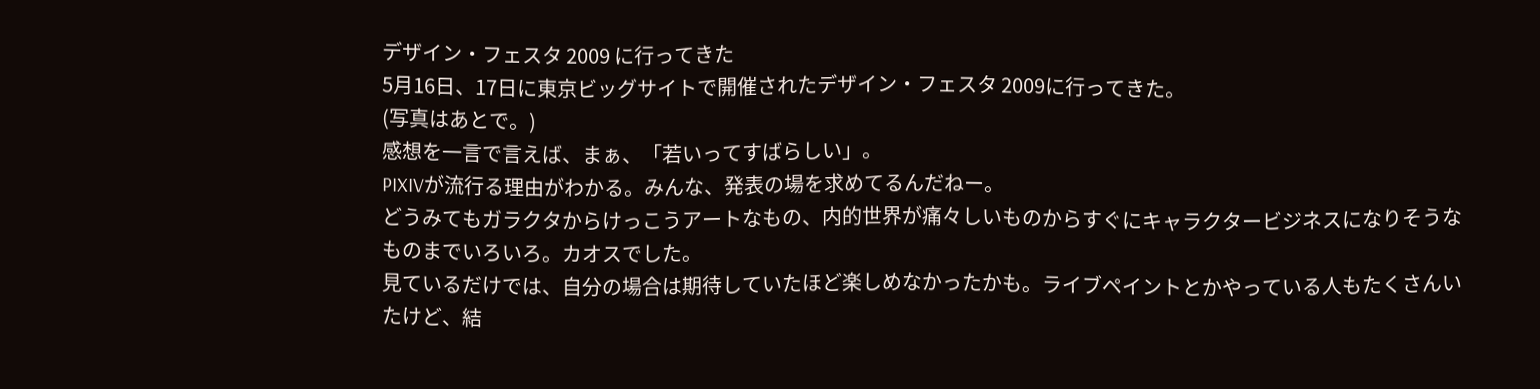デザイン・フェスタ 2009 に行ってきた
5月16日、17日に東京ビッグサイトで開催されたデザイン・フェスタ 2009に行ってきた。
(写真はあとで。)
感想を一言で言えば、まぁ、「若いってすばらしい」。
PIXIVが流行る理由がわかる。みんな、発表の場を求めてるんだねー。
どうみてもガラクタからけっこうアートなもの、内的世界が痛々しいものからすぐにキャラクタービジネスになりそうなものまでいろいろ。カオスでした。
見ているだけでは、自分の場合は期待していたほど楽しめなかったかも。ライブペイントとかやっている人もたくさんいたけど、結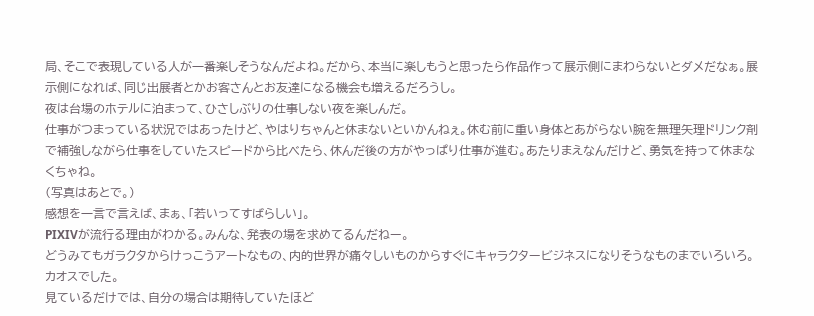局、そこで表現している人が一番楽しそうなんだよね。だから、本当に楽しもうと思ったら作品作って展示側にまわらないとダメだなぁ。展示側になれば、同じ出展者とかお客さんとお友達になる機会も増えるだろうし。
夜は台場のホテルに泊まって、ひさしぶりの仕事しない夜を楽しんだ。
仕事がつまっている状況ではあったけど、やはりちゃんと休まないといかんねぇ。休む前に重い身体とあがらない腕を無理矢理ドリンク剤で補強しながら仕事をしていたスピードから比べたら、休んだ後の方がやっぱり仕事が進む。あたりまえなんだけど、勇気を持って休まなくちゃね。
(写真はあとで。)
感想を一言で言えば、まぁ、「若いってすばらしい」。
PIXIVが流行る理由がわかる。みんな、発表の場を求めてるんだねー。
どうみてもガラクタからけっこうアートなもの、内的世界が痛々しいものからすぐにキャラクタービジネスになりそうなものまでいろいろ。カオスでした。
見ているだけでは、自分の場合は期待していたほど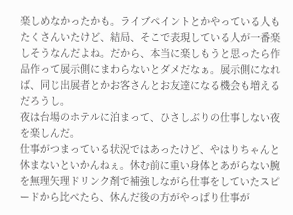楽しめなかったかも。ライブペイントとかやっている人もたくさんいたけど、結局、そこで表現している人が一番楽しそうなんだよね。だから、本当に楽しもうと思ったら作品作って展示側にまわらないとダメだなぁ。展示側になれば、同じ出展者とかお客さんとお友達になる機会も増えるだろうし。
夜は台場のホテルに泊まって、ひさしぶりの仕事しない夜を楽しんだ。
仕事がつまっている状況ではあったけど、やはりちゃんと休まないといかんねぇ。休む前に重い身体とあがらない腕を無理矢理ドリンク剤で補強しながら仕事をしていたスピードから比べたら、休んだ後の方がやっぱり仕事が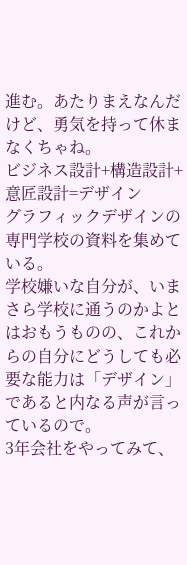進む。あたりまえなんだけど、勇気を持って休まなくちゃね。
ビジネス設計+構造設計+意匠設計=デザイン
グラフィックデザインの専門学校の資料を集めている。
学校嫌いな自分が、いまさら学校に通うのかよとはおもうものの、これからの自分にどうしても必要な能力は「デザイン」であると内なる声が言っているので。
3年会社をやってみて、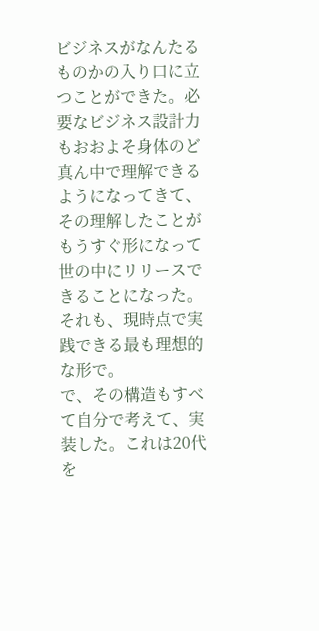ビジネスがなんたるものかの入り口に立つことができた。必要なビジネス設計力もおおよそ身体のど真ん中で理解できるようになってきて、その理解したことがもうすぐ形になって世の中にリリースできることになった。それも、現時点で実践できる最も理想的な形で。
で、その構造もすべて自分で考えて、実装した。これは20代を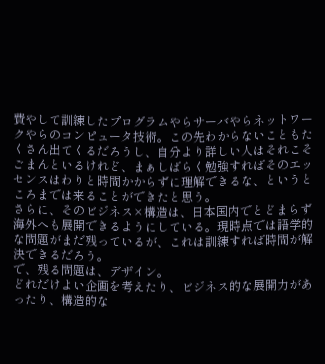費やして訓練したプログラムやらサーバやらネットワークやらのコンピュータ技術。この先わからないこともたくさん出てくるだろうし、自分より詳しい人はそれこそごまんといるけれど、まぁしばらく勉強すればそのエッセンスはわりと時間かからずに理解できるな、というところまでは来ることができたと思う。
さらに、そのビジネス×構造は、日本国内でとどまらず海外へも展開できるようにしている。現時点では語学的な問題がまだ残っているが、これは訓練すれば時間が解決できるだろう。
で、残る問題は、デザイン。
どれだけよい企画を考えたり、ビジネス的な展開力があったり、構造的な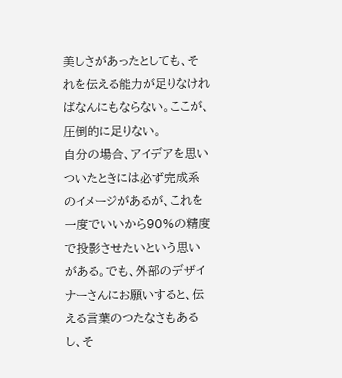美しさがあったとしても、それを伝える能力が足りなければなんにもならない。ここが、圧倒的に足りない。
自分の場合、アイデアを思いついたときには必ず完成系のイメージがあるが、これを一度でいいから90%の精度で投影させたいという思いがある。でも、外部のデザイナーさんにお願いすると、伝える言葉のつたなさもあるし、そ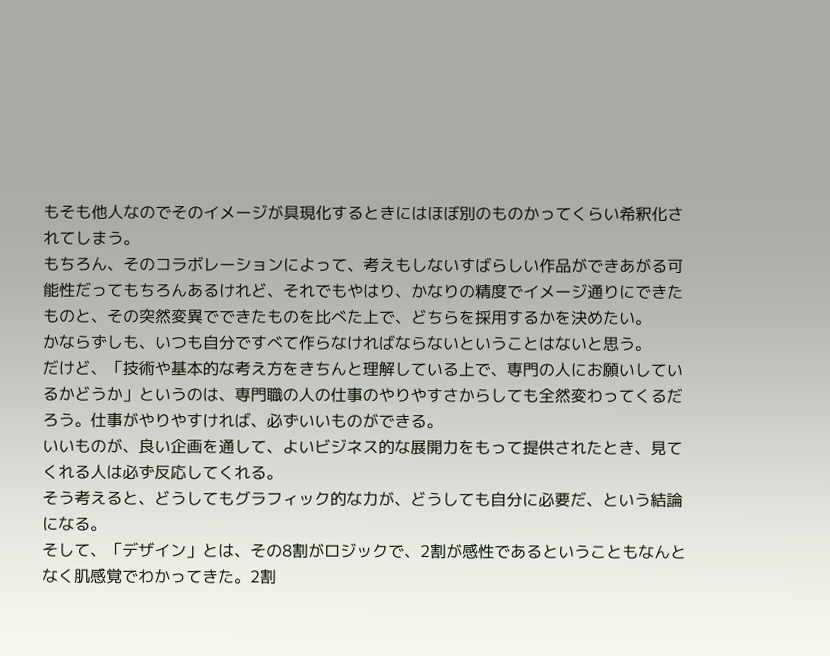もそも他人なのでそのイメージが具現化するときにはほぼ別のものかってくらい希釈化されてしまう。
もちろん、そのコラボレーションによって、考えもしないすばらしい作品ができあがる可能性だってもちろんあるけれど、それでもやはり、かなりの精度でイメージ通りにできたものと、その突然変異でできたものを比べた上で、どちらを採用するかを決めたい。
かならずしも、いつも自分ですべて作らなければならないということはないと思う。
だけど、「技術や基本的な考え方をきちんと理解している上で、専門の人にお願いしているかどうか」というのは、専門職の人の仕事のやりやすさからしても全然変わってくるだろう。仕事がやりやすければ、必ずいいものができる。
いいものが、良い企画を通して、よいビジネス的な展開力をもって提供されたとき、見てくれる人は必ず反応してくれる。
そう考えると、どうしてもグラフィック的な力が、どうしても自分に必要だ、という結論になる。
そして、「デザイン」とは、その8割がロジックで、2割が感性であるということもなんとなく肌感覚でわかってきた。2割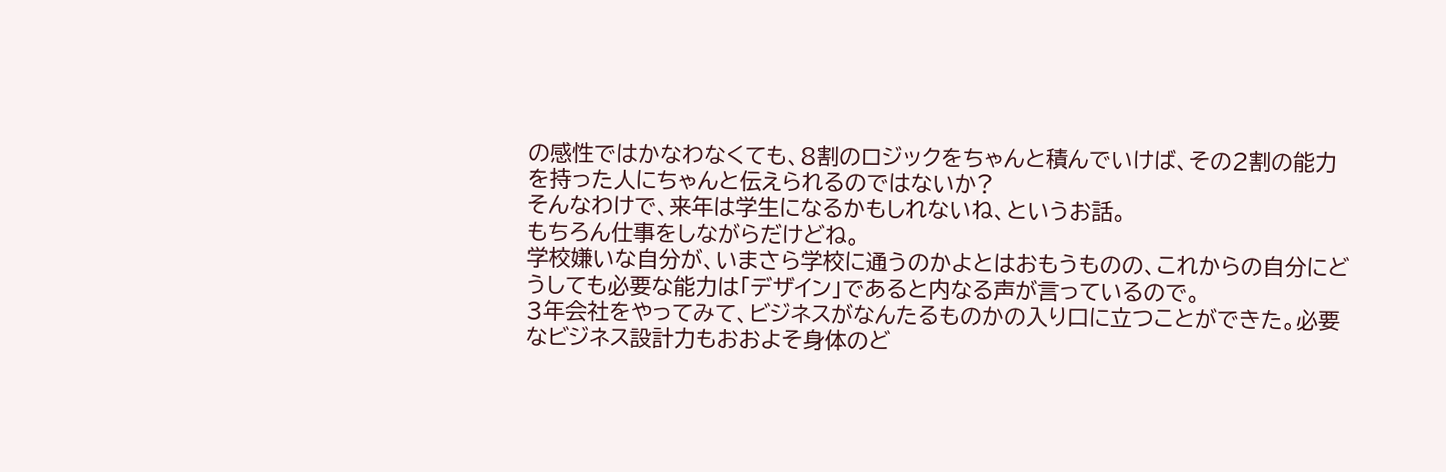の感性ではかなわなくても、8割のロジックをちゃんと積んでいけば、その2割の能力を持った人にちゃんと伝えられるのではないか?
そんなわけで、来年は学生になるかもしれないね、というお話。
もちろん仕事をしながらだけどね。
学校嫌いな自分が、いまさら学校に通うのかよとはおもうものの、これからの自分にどうしても必要な能力は「デザイン」であると内なる声が言っているので。
3年会社をやってみて、ビジネスがなんたるものかの入り口に立つことができた。必要なビジネス設計力もおおよそ身体のど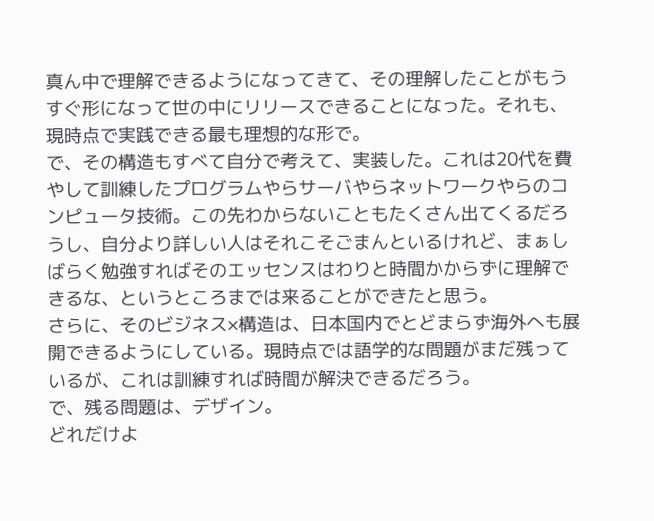真ん中で理解できるようになってきて、その理解したことがもうすぐ形になって世の中にリリースできることになった。それも、現時点で実践できる最も理想的な形で。
で、その構造もすべて自分で考えて、実装した。これは20代を費やして訓練したプログラムやらサーバやらネットワークやらのコンピュータ技術。この先わからないこともたくさん出てくるだろうし、自分より詳しい人はそれこそごまんといるけれど、まぁしばらく勉強すればそのエッセンスはわりと時間かからずに理解できるな、というところまでは来ることができたと思う。
さらに、そのビジネス×構造は、日本国内でとどまらず海外へも展開できるようにしている。現時点では語学的な問題がまだ残っているが、これは訓練すれば時間が解決できるだろう。
で、残る問題は、デザイン。
どれだけよ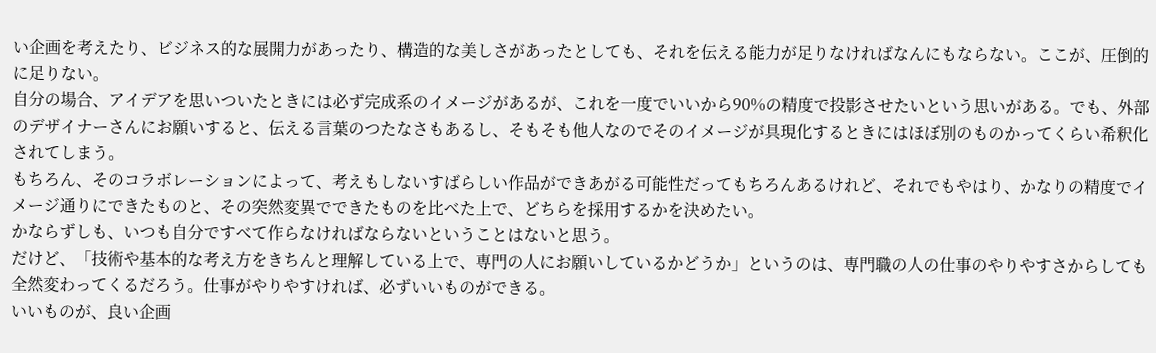い企画を考えたり、ビジネス的な展開力があったり、構造的な美しさがあったとしても、それを伝える能力が足りなければなんにもならない。ここが、圧倒的に足りない。
自分の場合、アイデアを思いついたときには必ず完成系のイメージがあるが、これを一度でいいから90%の精度で投影させたいという思いがある。でも、外部のデザイナーさんにお願いすると、伝える言葉のつたなさもあるし、そもそも他人なのでそのイメージが具現化するときにはほぼ別のものかってくらい希釈化されてしまう。
もちろん、そのコラボレーションによって、考えもしないすばらしい作品ができあがる可能性だってもちろんあるけれど、それでもやはり、かなりの精度でイメージ通りにできたものと、その突然変異でできたものを比べた上で、どちらを採用するかを決めたい。
かならずしも、いつも自分ですべて作らなければならないということはないと思う。
だけど、「技術や基本的な考え方をきちんと理解している上で、専門の人にお願いしているかどうか」というのは、専門職の人の仕事のやりやすさからしても全然変わってくるだろう。仕事がやりやすければ、必ずいいものができる。
いいものが、良い企画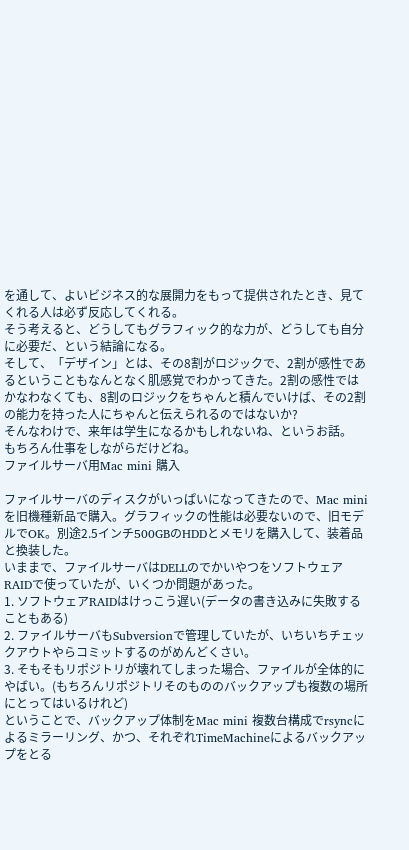を通して、よいビジネス的な展開力をもって提供されたとき、見てくれる人は必ず反応してくれる。
そう考えると、どうしてもグラフィック的な力が、どうしても自分に必要だ、という結論になる。
そして、「デザイン」とは、その8割がロジックで、2割が感性であるということもなんとなく肌感覚でわかってきた。2割の感性ではかなわなくても、8割のロジックをちゃんと積んでいけば、その2割の能力を持った人にちゃんと伝えられるのではないか?
そんなわけで、来年は学生になるかもしれないね、というお話。
もちろん仕事をしながらだけどね。
ファイルサーバ用Mac mini 購入

ファイルサーバのディスクがいっぱいになってきたので、Mac mini を旧機種新品で購入。グラフィックの性能は必要ないので、旧モデルでOK。別途2.5インチ500GBのHDDとメモリを購入して、装着品と換装した。
いままで、ファイルサーバはDELLのでかいやつをソフトウェアRAIDで使っていたが、いくつか問題があった。
1. ソフトウェアRAIDはけっこう遅い(データの書き込みに失敗することもある)
2. ファイルサーバもSubversionで管理していたが、いちいちチェックアウトやらコミットするのがめんどくさい。
3. そもそもリポジトリが壊れてしまった場合、ファイルが全体的にやばい。(もちろんリポジトリそのもののバックアップも複数の場所にとってはいるけれど)
ということで、バックアップ体制をMac mini 複数台構成でrsyncによるミラーリング、かつ、それぞれTimeMachineによるバックアップをとる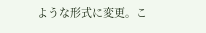ような形式に変更。こ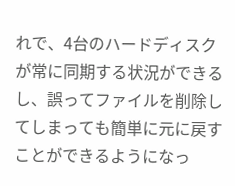れで、4台のハードディスクが常に同期する状況ができるし、誤ってファイルを削除してしまっても簡単に元に戻すことができるようになっ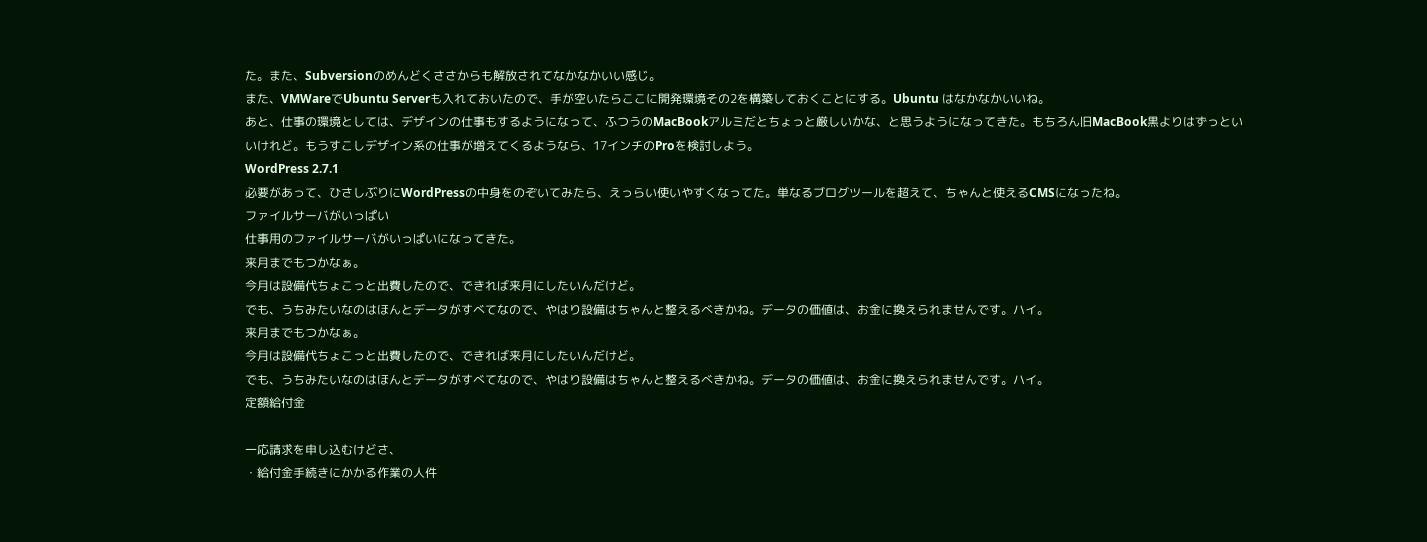た。また、Subversionのめんどくささからも解放されてなかなかいい感じ。
また、VMWareでUbuntu Serverも入れておいたので、手が空いたらここに開発環境その2を構築しておくことにする。Ubuntu はなかなかいいね。
あと、仕事の環境としては、デザインの仕事もするようになって、ふつうのMacBookアルミだとちょっと厳しいかな、と思うようになってきた。もちろん旧MacBook黒よりはずっといいけれど。もうすこしデザイン系の仕事が増えてくるようなら、17インチのProを検討しよう。
WordPress 2.7.1
必要があって、ひさしぶりにWordPressの中身をのぞいてみたら、えっらい使いやすくなってた。単なるブログツールを超えて、ちゃんと使えるCMSになったね。
ファイルサーバがいっぱい
仕事用のファイルサーバがいっぱいになってきた。
来月までもつかなぁ。
今月は設備代ちょこっと出費したので、できれば来月にしたいんだけど。
でも、うちみたいなのはほんとデータがすべてなので、やはり設備はちゃんと整えるべきかね。データの価値は、お金に換えられませんです。ハイ。
来月までもつかなぁ。
今月は設備代ちょこっと出費したので、できれば来月にしたいんだけど。
でも、うちみたいなのはほんとデータがすべてなので、やはり設備はちゃんと整えるべきかね。データの価値は、お金に換えられませんです。ハイ。
定額給付金

一応請求を申し込むけどさ、
・給付金手続きにかかる作業の人件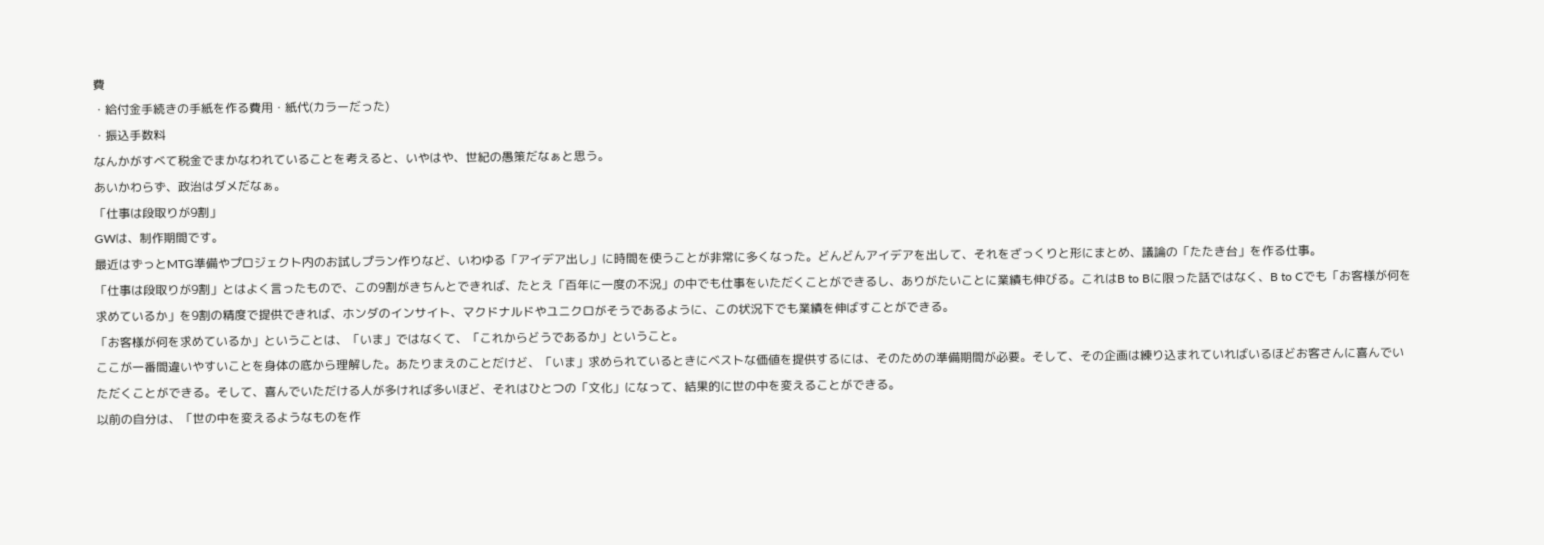費
・給付金手続きの手紙を作る費用・紙代(カラーだった)
・振込手数料
なんかがすべて税金でまかなわれていることを考えると、いやはや、世紀の愚策だなぁと思う。
あいかわらず、政治はダメだなぁ。
「仕事は段取りが9割」
GWは、制作期間です。
最近はずっとMTG準備やプロジェクト内のお試しプラン作りなど、いわゆる「アイデア出し」に時間を使うことが非常に多くなった。どんどんアイデアを出して、それをざっくりと形にまとめ、議論の「たたき台」を作る仕事。
「仕事は段取りが9割」とはよく言ったもので、この9割がきちんとできれば、たとえ「百年に一度の不況」の中でも仕事をいただくことができるし、ありがたいことに業績も伸びる。これはB to Bに限った話ではなく、B to Cでも「お客様が何を求めているか」を9割の精度で提供できれば、ホンダのインサイト、マクドナルドやユニクロがそうであるように、この状況下でも業績を伸ばすことができる。
「お客様が何を求めているか」ということは、「いま」ではなくて、「これからどうであるか」ということ。
ここが一番間違いやすいことを身体の底から理解した。あたりまえのことだけど、「いま」求められているときにベストな価値を提供するには、そのための準備期間が必要。そして、その企画は練り込まれていればいるほどお客さんに喜んでいただくことができる。そして、喜んでいただける人が多ければ多いほど、それはひとつの「文化」になって、結果的に世の中を変えることができる。
以前の自分は、「世の中を変えるようなものを作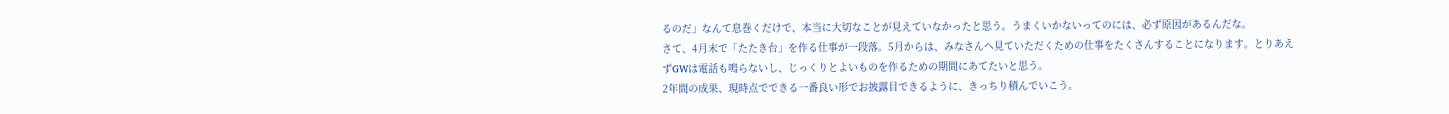るのだ」なんて息巻くだけで、本当に大切なことが見えていなかったと思う。うまくいかないってのには、必ず原因があるんだな。
さて、4月末で「たたき台」を作る仕事が一段落。5月からは、みなさんへ見ていただくための仕事をたくさんすることになります。とりあえずGWは電話も鳴らないし、じっくりとよいものを作るための期間にあてたいと思う。
2年間の成果、現時点でできる一番良い形でお披露目できるように、きっちり積んでいこう。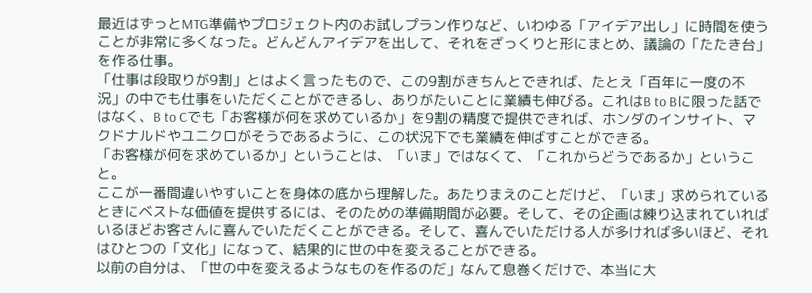最近はずっとMTG準備やプロジェクト内のお試しプラン作りなど、いわゆる「アイデア出し」に時間を使うことが非常に多くなった。どんどんアイデアを出して、それをざっくりと形にまとめ、議論の「たたき台」を作る仕事。
「仕事は段取りが9割」とはよく言ったもので、この9割がきちんとできれば、たとえ「百年に一度の不況」の中でも仕事をいただくことができるし、ありがたいことに業績も伸びる。これはB to Bに限った話ではなく、B to Cでも「お客様が何を求めているか」を9割の精度で提供できれば、ホンダのインサイト、マクドナルドやユニクロがそうであるように、この状況下でも業績を伸ばすことができる。
「お客様が何を求めているか」ということは、「いま」ではなくて、「これからどうであるか」ということ。
ここが一番間違いやすいことを身体の底から理解した。あたりまえのことだけど、「いま」求められているときにベストな価値を提供するには、そのための準備期間が必要。そして、その企画は練り込まれていればいるほどお客さんに喜んでいただくことができる。そして、喜んでいただける人が多ければ多いほど、それはひとつの「文化」になって、結果的に世の中を変えることができる。
以前の自分は、「世の中を変えるようなものを作るのだ」なんて息巻くだけで、本当に大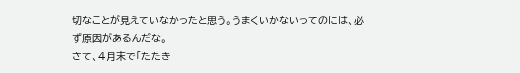切なことが見えていなかったと思う。うまくいかないってのには、必ず原因があるんだな。
さて、4月末で「たたき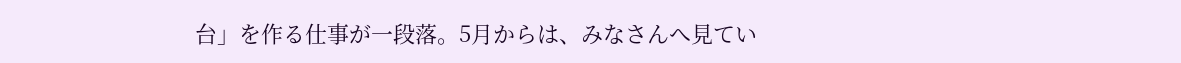台」を作る仕事が一段落。5月からは、みなさんへ見てい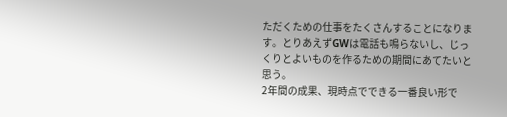ただくための仕事をたくさんすることになります。とりあえずGWは電話も鳴らないし、じっくりとよいものを作るための期間にあてたいと思う。
2年間の成果、現時点でできる一番良い形で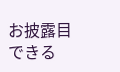お披露目できる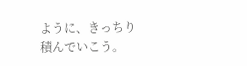ように、きっちり積んでいこう。